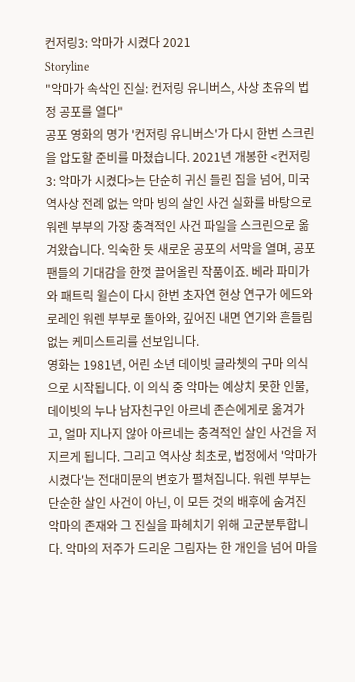컨저링3: 악마가 시켰다 2021
Storyline
"악마가 속삭인 진실: 컨저링 유니버스, 사상 초유의 법정 공포를 열다"
공포 영화의 명가 '컨저링 유니버스'가 다시 한번 스크린을 압도할 준비를 마쳤습니다. 2021년 개봉한 <컨저링3: 악마가 시켰다>는 단순히 귀신 들린 집을 넘어, 미국 역사상 전례 없는 악마 빙의 살인 사건 실화를 바탕으로 워렌 부부의 가장 충격적인 사건 파일을 스크린으로 옮겨왔습니다. 익숙한 듯 새로운 공포의 서막을 열며, 공포 팬들의 기대감을 한껏 끌어올린 작품이죠. 베라 파미가와 패트릭 윌슨이 다시 한번 초자연 현상 연구가 에드와 로레인 워렌 부부로 돌아와, 깊어진 내면 연기와 흔들림 없는 케미스트리를 선보입니다.
영화는 1981년, 어린 소년 데이빗 글라쳇의 구마 의식으로 시작됩니다. 이 의식 중 악마는 예상치 못한 인물, 데이빗의 누나 남자친구인 아르네 존슨에게로 옮겨가고, 얼마 지나지 않아 아르네는 충격적인 살인 사건을 저지르게 됩니다. 그리고 역사상 최초로, 법정에서 '악마가 시켰다'는 전대미문의 변호가 펼쳐집니다. 워렌 부부는 단순한 살인 사건이 아닌, 이 모든 것의 배후에 숨겨진 악마의 존재와 그 진실을 파헤치기 위해 고군분투합니다. 악마의 저주가 드리운 그림자는 한 개인을 넘어 마을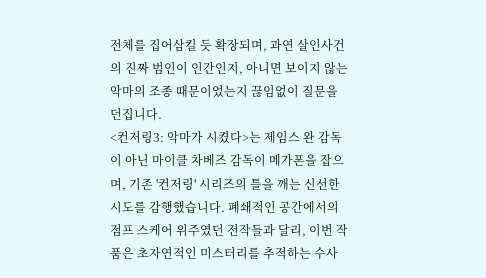전체를 집어삼킬 듯 확장되며, 과연 살인사건의 진짜 범인이 인간인지, 아니면 보이지 않는 악마의 조종 때문이었는지 끊임없이 질문을 던집니다.
<컨저링3: 악마가 시켰다>는 제임스 완 감독이 아닌 마이클 차베즈 감독이 메가폰을 잡으며, 기존 '컨저링' 시리즈의 틀을 깨는 신선한 시도를 감행했습니다. 폐쇄적인 공간에서의 점프 스케어 위주였던 전작들과 달리, 이번 작품은 초자연적인 미스터리를 추적하는 수사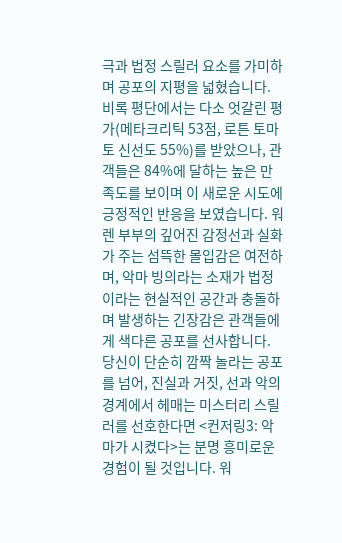극과 법정 스릴러 요소를 가미하며 공포의 지평을 넓혔습니다. 비록 평단에서는 다소 엇갈린 평가(메타크리틱 53점, 로튼 토마토 신선도 55%)를 받았으나, 관객들은 84%에 달하는 높은 만족도를 보이며 이 새로운 시도에 긍정적인 반응을 보였습니다. 워렌 부부의 깊어진 감정선과 실화가 주는 섬뜩한 몰입감은 여전하며, 악마 빙의라는 소재가 법정이라는 현실적인 공간과 충돌하며 발생하는 긴장감은 관객들에게 색다른 공포를 선사합니다. 당신이 단순히 깜짝 놀라는 공포를 넘어, 진실과 거짓, 선과 악의 경계에서 헤매는 미스터리 스릴러를 선호한다면 <컨저링3: 악마가 시켰다>는 분명 흥미로운 경험이 될 것입니다. 워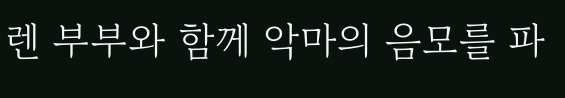렌 부부와 함께 악마의 음모를 파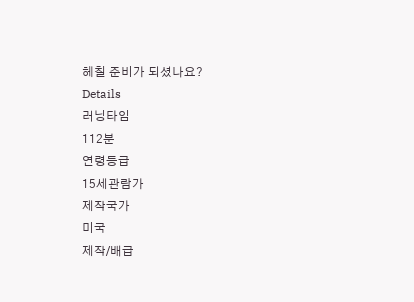헤칠 준비가 되셨나요?
Details
러닝타임
112분
연령등급
15세관람가
제작국가
미국
제작/배급